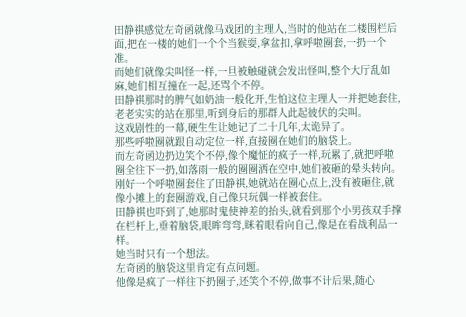田静祺感觉左奇函就像马戏团的主理人,当时的他站在二楼围栏后面,把在一楼的她们一个个当猴耍,拿盆扣,拿呼啦圈套,一扔一个准。
而她们就像尖叫怪一样,一旦被触碰就会发出怪叫,整个大厅乱如麻,她们相互撞在一起,还骂个不停。
田静祺那时的脾气如奶油一般化开,生怕这位主理人一并把她套住,老老实实的站在那里,听到身后的那群人此起彼伏的尖叫。
这戏剧性的一幕,硬生生让她记了二十几年,太诡异了。
那些呼啦圈就跟自动定位一样,直接圈在她们的脑袋上。
而左奇函边扔边笑个不停,像个魔怔的疯子一样,玩累了,就把呼啦圈全往下一扔,如落雨一般的圈圈洒在空中,她们被砸的晕头转向。
刚好一个呼啦圈套住了田静祺,她就站在圈心点上,没有被砸住,就像小摊上的套圈游戏,自己像只玩偶一样被套住。
田静祺也吓到了,她那时鬼使神差的抬头,就看到那个小男孩双手撑在栏杆上,垂着脑袋,眼眸弯弯,眯着眼看向自己,像是在看战利品一样。
她当时只有一个想法。
左奇函的脑袋这里肯定有点问题。
他像是疯了一样往下扔圈子,还笑个不停,做事不计后果,随心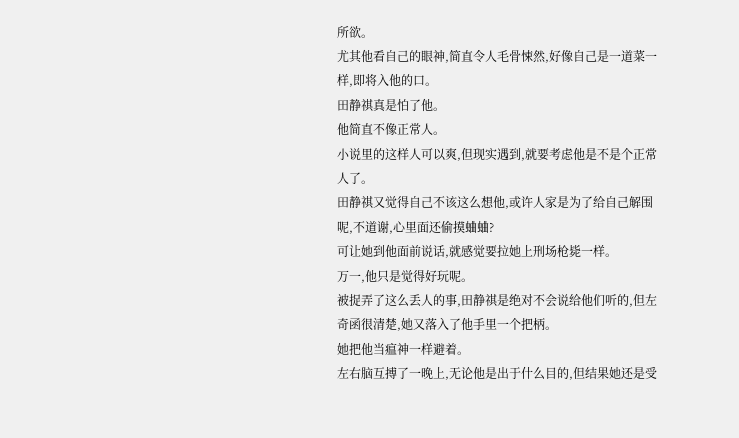所欲。
尤其他看自己的眼神,简直令人毛骨悚然,好像自己是一道菜一样,即将入他的口。
田静祺真是怕了他。
他简直不像正常人。
小说里的这样人可以爽,但现实遇到,就要考虑他是不是个正常人了。
田静祺又觉得自己不该这么想他,或许人家是为了给自己解围呢,不道谢,心里面还偷摸蛐蛐?
可让她到他面前说话,就感觉要拉她上刑场枪毙一样。
万一,他只是觉得好玩呢。
被捉弄了这么丢人的事,田静祺是绝对不会说给他们听的,但左奇函很清楚,她又落入了他手里一个把柄。
她把他当瘟神一样避着。
左右脑互搏了一晚上,无论他是出于什么目的,但结果她还是受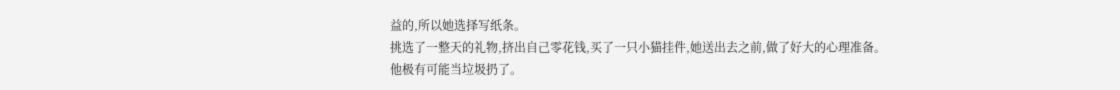益的,所以她选择写纸条。
挑选了一整天的礼物,挤出自己零花钱,买了一只小猫挂件,她送出去之前,做了好大的心理准备。
他极有可能当垃圾扔了。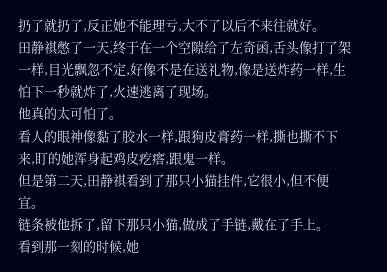扔了就扔了,反正她不能理亏,大不了以后不来往就好。
田静祺憋了一天,终于在一个空隙给了左奇函,舌头像打了架一样,目光飘忽不定,好像不是在送礼物,像是送炸药一样,生怕下一秒就炸了,火速逃离了现场。
他真的太可怕了。
看人的眼神像黏了胶水一样,跟狗皮膏药一样,撕也撕不下来,盯的她浑身起鸡皮疙瘩,跟鬼一样。
但是第二天,田静祺看到了那只小猫挂件,它很小,但不便宜。
链条被他拆了,留下那只小猫,做成了手链,戴在了手上。
看到那一刻的时候,她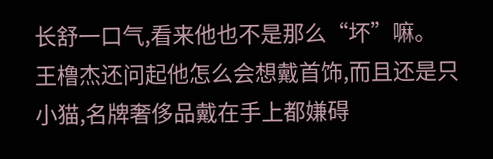长舒一口气,看来他也不是那么“坏”嘛。
王橹杰还问起他怎么会想戴首饰,而且还是只小猫,名牌奢侈品戴在手上都嫌碍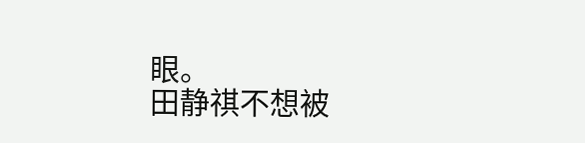眼。
田静祺不想被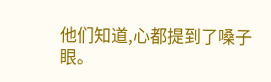他们知道,心都提到了嗓子眼。